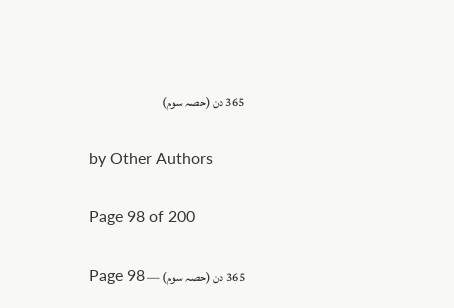365 دن (حصہ سوم)

by Other Authors

Page 98 of 200

365 دن (حصہ سوم) — Page 98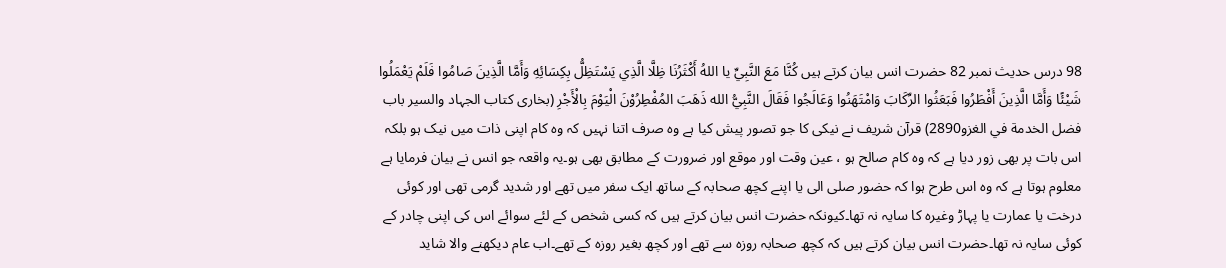98 درس حدیث نمبر 82 حضرت انس بیان کرتے ہیں كُنَّا مَعَ النَّبِيِّ يا اللهُ أَكْثَرُنَا ظِلَّا الَّذِي يَسْتَظِلُّ بِكِسَائِهِ وَأَمَّا الَّذِينَ صَامُوا فَلَمْ يَعْمَلُوا شَيْئًا وَأَمَّا الَّذِينَ أَفْطَرُوا فَبَعَثُوا الرِّكَابَ وَامْتَهَنُوا وَعَالَجُوا فَقَالَ النَّبِيُّ الله ذَهَبَ المُفْطِرُوْنَ الْيَوْمَ بِالْأَجْرِ (بخاری کتاب الجہاد والسیر باب فضل الخدمة في الغزو2890) قرآن شریف نے نیکی کا جو تصور پیش کیا ہے وہ صرف اتنا نہیں کہ وہ کام اپنی ذات میں نیک ہو بلکہ اس بات پر بھی زور دیا ہے کہ وہ کام صالح ہو ، عین وقت اور موقع اور ضرورت کے مطابق بھی ہو۔یہ واقعہ جو انس نے بیان فرمایا ہے معلوم ہوتا ہے کہ وہ اس طرح ہوا کہ حضور صلی الی یا اپنے کچھ صحابہ کے ساتھ ایک سفر میں تھے اور شدید گرمی تھی اور کوئی درخت یا عمارت یا پہاڑ وغیرہ کا سایہ نہ تھا۔کیونکہ حضرت انس بیان کرتے ہیں کہ کسی شخص کے لئے سوائے اس کی اپنی چادر کے کوئی سایہ نہ تھا۔حضرت انس بیان کرتے ہیں کہ کچھ صحابہ روزہ سے تھے اور کچھ بغیر روزہ کے تھے۔اب عام دیکھنے والا شاید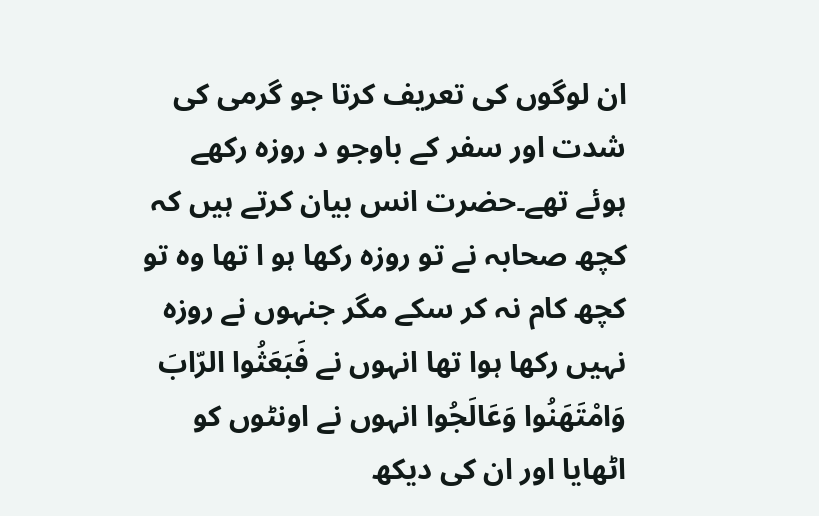ان لوگوں کی تعریف کرتا جو گرمی کی شدت اور سفر کے باوجو د روزہ رکھے ہوئے تھے۔حضرت انس بیان کرتے ہیں کہ کچھ صحابہ نے تو روزہ رکھا ہو ا تھا وہ تو کچھ کام نہ کر سکے مگر جنہوں نے روزہ نہیں رکھا ہوا تھا انہوں نے فَبَعَثُوا الرّابَ وَامْتَهَنُوا وَعَالَجُوا انہوں نے اونٹوں کو اٹھایا اور ان کی دیکھ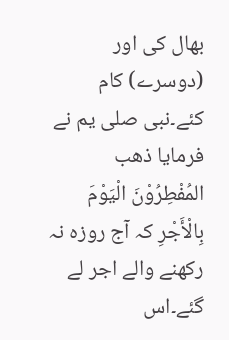بھال کی اور (دوسرے) کام کئے۔نبی صلی یم نے فرمایا ذهب المُفْطِرُوْنَ الْيَوْمَ بِالْأَجْرِ کہ آج روزہ نہ رکھنے والے اجر لے گئے۔اس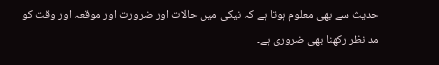حدیث سے بھی معلوم ہوتا ہے کہ نیکی میں حالات اور ضرورت اور موقعہ اور وقت کو مد نظر رکھنا بھی ضروری ہے۔